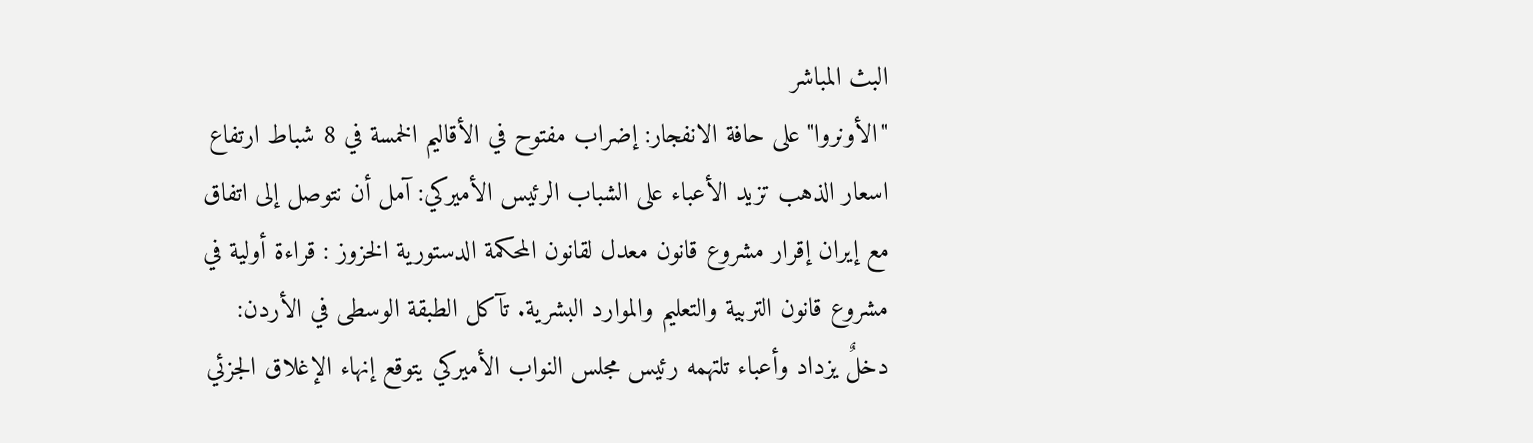البث المباشر
"الأونروا" على حافة الانفجار: إضراب مفتوح في الأقاليم الخمسة في 8 شباط ارتفاع اسعار الذهب تزيد الأعباء على الشباب الرئيس الأميركي: آمل أن نتوصل إلى اتفاق مع إيران إقرار مشروع قانون معدل لقانون المحكمة الدستورية الخزوز : قراءة أولية في مشروع قانون التربية والتعليم والموارد البشرية. تآكل الطبقة الوسطى في الأردن: دخلٌ يزداد وأعباء تلتهمه رئيس مجلس النواب الأميركي يتوقع إنهاء الإغلاق الجزئي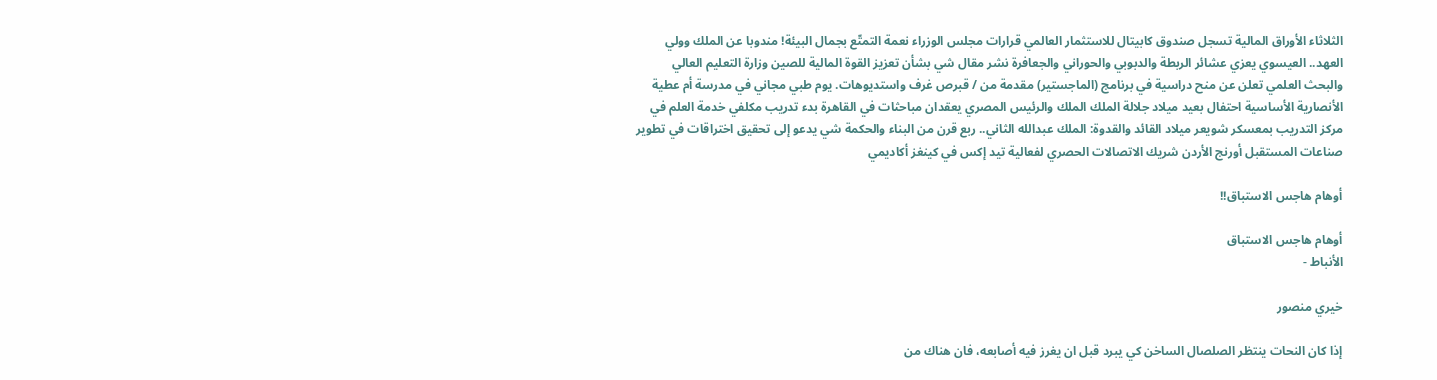الثلاثاء الأوراق المالية تسجل صندوق كابيتال للاستثمار العالمي قرارات مجلس الوزراء نعمة التمتّع بجمال البيئة! مندوبا عن الملك وولي العهد.. العيسوي يعزي عشائر الربطة والدبوبي والحوراني والجعافرة نشر مقال شي بشأن تعزيز القوة المالية للصين وزارة التعليم العالي والبحث العلمي تعلن عن منح دراسية في برنامج (الماجستير) مقدمة من / قبرص غرف واستديوهات. يوم طبي مجاني في مدرسة أم عطية الأنصارية الأساسية احتفال بعيد ميلاد جلالة الملك الملك والرئيس المصري يعقدان مباحثات في القاهرة بدء تدريب مكلفي خدمة العلم في مركز التدريب بمعسكر شويعر ميلاد القائد والقدوة: الملك عبدالله الثاني.. ربع قرن من البناء والحكمة شي يدعو إلى تحقيق اختراقات في تطوير صناعات المستقبل أورنج الأردن شريك الاتصالات الحصري لفعالية تيد إكس في كينغز أكاديمي

أوهام هاجس الاستباق!!

أوهام هاجس الاستباق
الأنباط -

خيري منصور

إذا كان النحات ينتظر الصلصال الساخن كي يبرد قبل ان يغرز فيه أصابعه، فان هناك من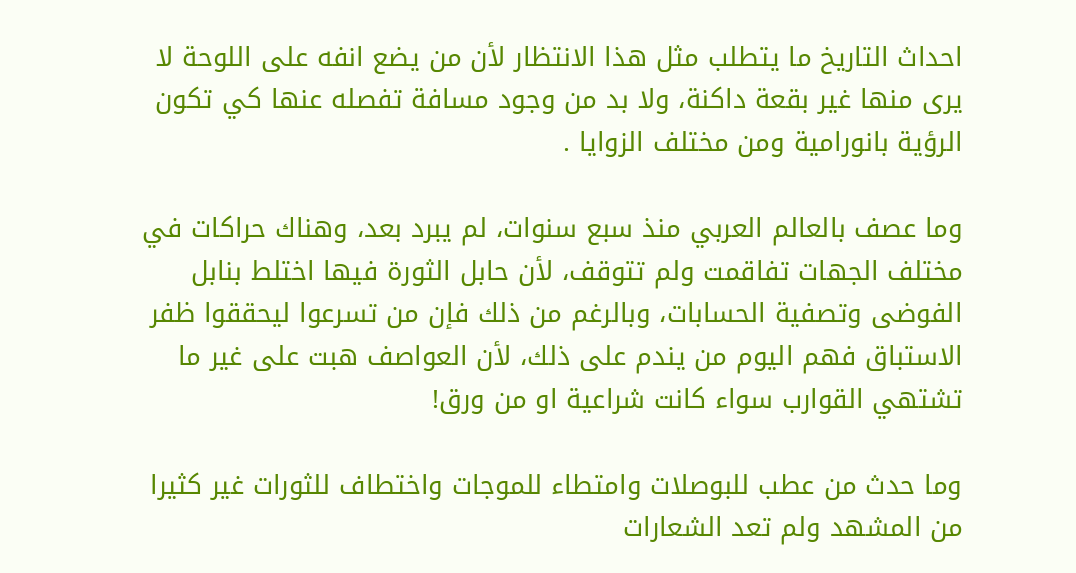احداث التاريخ ما يتطلب مثل هذا الانتظار لأن من يضع انفه على اللوحة لا يرى منها غير بقعة داكنة، ولا بد من وجود مسافة تفصله عنها كي تكون الرؤية بانورامية ومن مختلف الزوايا .

وما عصف بالعالم العربي منذ سبع سنوات، لم يبرد بعد، وهناك حراكات في مختلف الجهات تفاقمت ولم تتوقف، لأن حابل الثورة فيها اختلط بنابل الفوضى وتصفية الحسابات، وبالرغم من ذلك فإن من تسرعوا ليحققوا ظفر الاستباق فهم اليوم من يندم على ذلك، لأن العواصف هبت على غير ما تشتهي القوارب سواء كانت شراعية او من ورق!

وما حدث من عطب للبوصلات وامتطاء للموجات واختطاف للثورات غير كثيرا من المشهد ولم تعد الشعارات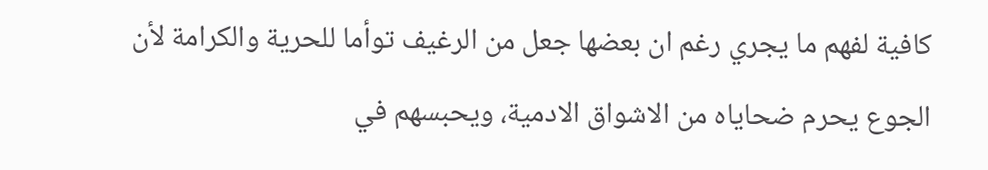كافية لفهم ما يجري رغم ان بعضها جعل من الرغيف توأما للحرية والكرامة لأن الجوع يحرم ضحاياه من الاشواق الادمية، ويحبسهم في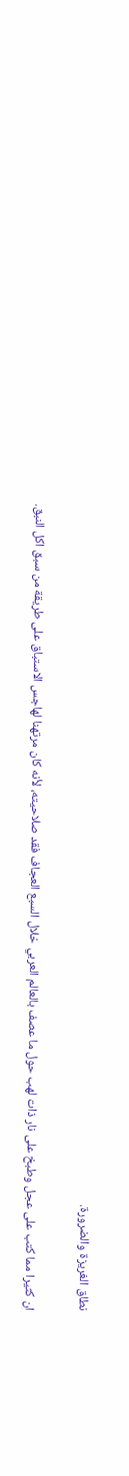نطاق الغريزة والضرورة.

ان كثيرا مما كتب على عجل وطبخ على نار ذات لهب حول ما عصف بالعالم العربي خلال السبع العجاف فقد صلاحيته، لأنه كان مرتهنا لهاجس الاستباق على طريقة من سبق اكل النبق.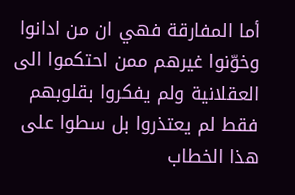أما المفارقة فهي ان من ادانوا وخوّنوا غيرهم ممن احتكموا الى العقلانية ولم يفكروا بقلوبهم فقط لم يعتذروا بل سطوا على هذا الخطاب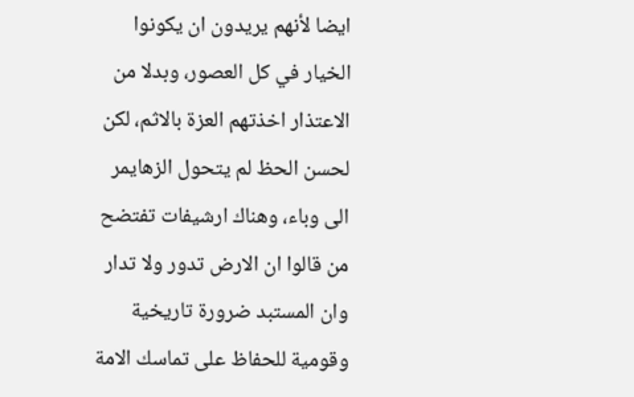ايضا لأنهم يريدون ان يكونوا الخيار في كل العصور، وبدلا من الاعتذار اخذتهم العزة بالاثم، لكن لحسن الحظ لم يتحول الزهايمر الى وباء، وهناك ارشيفات تفتضح من قالوا ان الارض تدور ولا تدار وان المستبد ضرورة تاريخية وقومية للحفاظ على تماسك الامة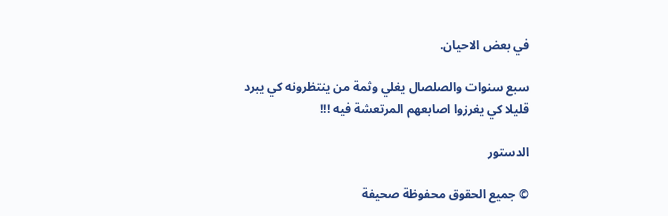في بعض الاحيان.

سبع سنوات والصلصال يغلي وثمة من ينتظرونه كي يبرد قليلا كي يغرزوا اصابعهم المرتعشة فيه !!!

الدستور

© جميع الحقوق محفوظة صحيفة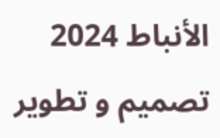الأنباط 2024
تصميم و تطوير